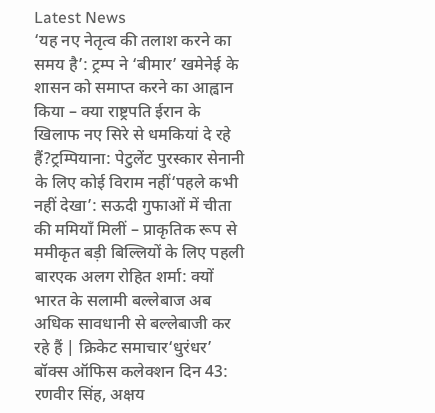Latest News
‘यह नए नेतृत्व की तलाश करने का समय है’: ट्रम्प ने ‘बीमार’ खमेनेई के शासन को समाप्त करने का आह्वान किया – क्या राष्ट्रपति ईरान के खिलाफ नए सिरे से धमकियां दे रहे हैं?ट्रम्पियाना: पेटुलेंट पुरस्कार सेनानी के लिए कोई विराम नहीं‘पहले कभी नहीं देखा’: सऊदी गुफाओं में चीता की ममियाँ मिलीं – प्राकृतिक रूप से ममीकृत बड़ी बिल्लियों के लिए पहली बारएक अलग रोहित शर्मा: क्यों भारत के सलामी बल्लेबाज अब अधिक सावधानी से बल्लेबाजी कर रहे हैं | क्रिकेट समाचार‘धुरंधर’ बॉक्स ऑफिस कलेक्शन दिन 43: रणवीर सिंह, अक्षय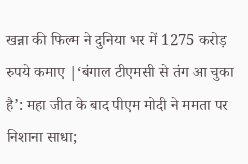खन्ना की फिल्म ने दुनिया भर में 1275 करोड़ रुपये कमाए |‘बंगाल टीएमसी से तंग आ चुका है’: महा जीत के बाद पीएम मोदी ने ममता पर निशाना साधा;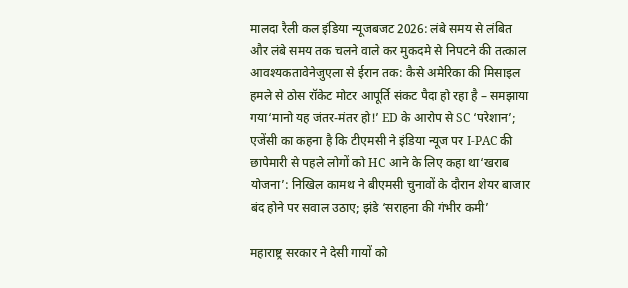मालदा रैली कल इंडिया न्यूजबजट 2026: लंबे समय से लंबित और लंबे समय तक चलने वाले कर मुकदमे से निपटने की तत्काल आवश्यकतावेनेजुएला से ईरान तक: कैसे अमेरिका की मिसाइल हमले से ठोस रॉकेट मोटर आपूर्ति संकट पैदा हो रहा है – समझाया गया‘मानो यह जंतर-मंतर हो!’ ED के आरोप से SC ‘परेशान’; एजेंसी का कहना है कि टीएमसी ने इंडिया न्यूज पर I-PAC की छापेमारी से पहले लोगों को HC आने के लिए कहा था‘खराब योजना’: निखिल कामथ ने बीएमसी चुनावों के दौरान शेयर बाजार बंद होने पर सवाल उठाए; झंडे ‘सराहना की गंभीर कमी’

महाराष्ट्र सरकार ने देसी गायों को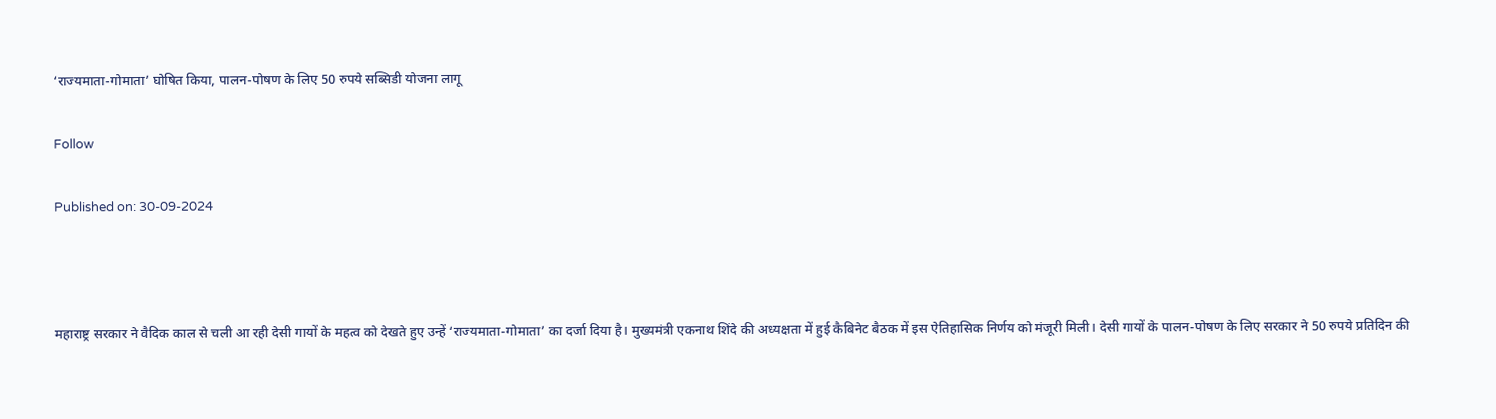‘राज्यमाता-गोमाता’ घोषित किया, पालन-पोषण के लिए 50 रुपये सब्सिडी योजना लागू

Follow

Published on: 30-09-2024



महाराष्ट्र सरकार ने वैदिक काल से चली आ रही देसी गायों के महत्व को देखते हुए उन्हें ‘राज्यमाता-गोमाता’ का दर्जा दिया है। मुख्यमंत्री एकनाथ शिंदे की अध्यक्षता में हुई कैबिनेट बैठक में इस ऐतिहासिक निर्णय को मंजूरी मिली। देसी गायों के पालन-पोषण के लिए सरकार ने 50 रुपये प्रतिदिन की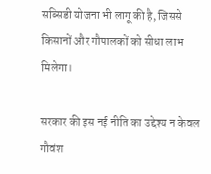सब्सिडी योजना भी लागू की है, जिससे किसानों और गौपालकों को सीधा लाभ मिलेगा।

सरकार की इस नई नीति का उद्देश्य न केवल गौवंश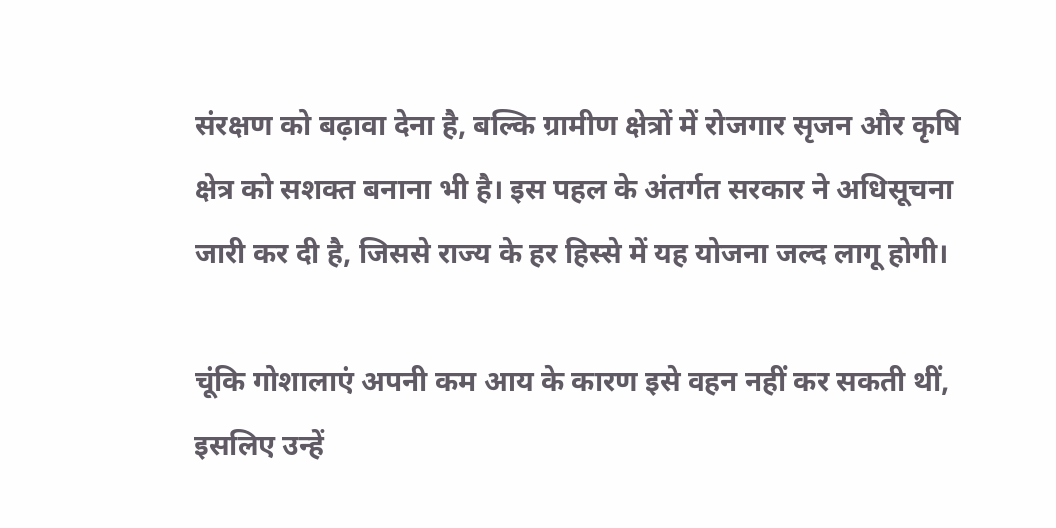संरक्षण को बढ़ावा देना है, बल्कि ग्रामीण क्षेत्रों में रोजगार सृजन और कृषि क्षेत्र को सशक्त बनाना भी है। इस पहल के अंतर्गत सरकार ने अधिसूचना जारी कर दी है, जिससे राज्य के हर हिस्से में यह योजना जल्द लागू होगी।

चूंकि गोशालाएं अपनी कम आय के कारण इसे वहन नहीं कर सकती थीं, इसलिए उन्हें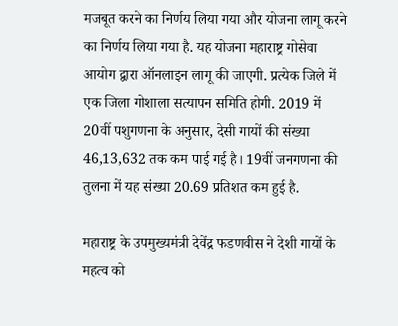मजबूत करने का निर्णय लिया गया और योजना लागू करने का निर्णय लिया गया है. यह योजना महाराष्ट्र गोसेवा आयोग द्वारा ऑनलाइन लागू की जाएगी. प्रत्येक जिले में एक जिला गोशाला सत्यापन समिति होगी. 2019 में 20वीं पशुगणना के अनुसार, देसी गायों की संख्या 46,13,632 तक कम पाई गई है। 19वीं जनगणना की तुलना में यह संख्या 20.69 प्रतिशत कम हुई है.

महाराष्ट्र के उपमुख्यमंत्री देवेंद्र फडणवीस ने देशी गायों के महत्व को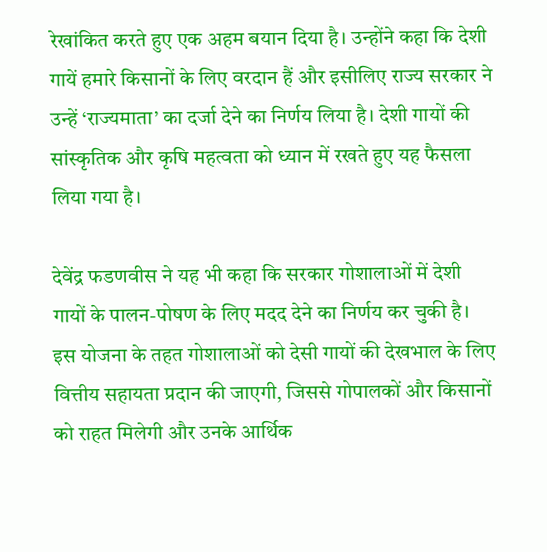रेखांकित करते हुए एक अहम बयान दिया है। उन्होंने कहा कि देशी गायें हमारे किसानों के लिए वरदान हैं और इसीलिए राज्य सरकार ने उन्हें ‘राज्यमाता’ का दर्जा देने का निर्णय लिया है। देशी गायों की सांस्कृतिक और कृषि महत्वता को ध्यान में रखते हुए यह फैसला लिया गया है।

देवेंद्र फडणवीस ने यह भी कहा कि सरकार गोशालाओं में देशी गायों के पालन-पोषण के लिए मदद देने का निर्णय कर चुकी है। इस योजना के तहत गोशालाओं को देसी गायों की देखभाल के लिए वित्तीय सहायता प्रदान की जाएगी, जिससे गोपालकों और किसानों को राहत मिलेगी और उनके आर्थिक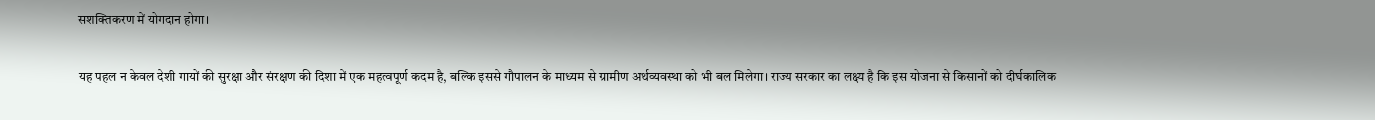सशक्तिकरण में योगदान होगा।

यह पहल न केवल देशी गायों की सुरक्षा और संरक्षण की दिशा में एक महत्वपूर्ण कदम है, बल्कि इससे गौपालन के माध्यम से ग्रामीण अर्थव्यवस्था को भी बल मिलेगा। राज्य सरकार का लक्ष्य है कि इस योजना से किसानों को दीर्घकालिक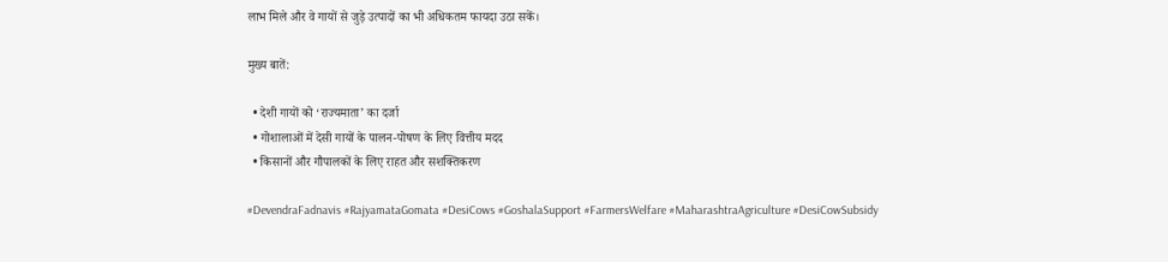लाभ मिले और वे गायों से जुड़े उत्पादों का भी अधिकतम फायदा उठा सकें।

मुख्य बातें:

  • देशी गायों को ‘राज्यमाता’ का दर्जा
  • गोशालाओं में देसी गायों के पालन-पोषण के लिए वित्तीय मदद
  • किसानों और गौपालकों के लिए राहत और सशक्तिकरण

#DevendraFadnavis #RajyamataGomata #DesiCows #GoshalaSupport #FarmersWelfare #MaharashtraAgriculture #DesiCowSubsidy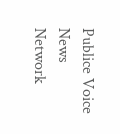Publice Voice News Network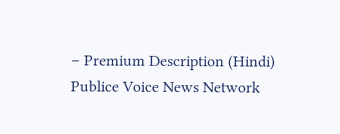– Premium Description (Hindi)
Publice Voice News Network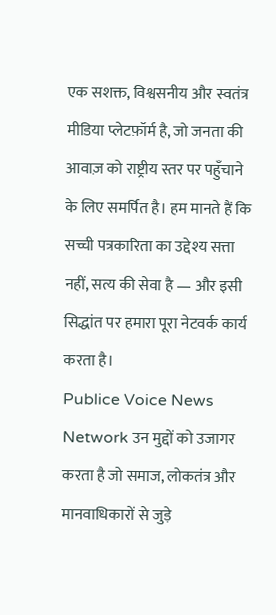एक सशक्त, विश्वसनीय और स्वतंत्र मीडिया प्लेटफ़ॉर्म है, जो जनता की आवाज़ को राष्ट्रीय स्तर पर पहुँचाने के लिए समर्पित है। हम मानते हैं कि सच्ची पत्रकारिता का उद्देश्य सत्ता नहीं, सत्य की सेवा है — और इसी सिद्धांत पर हमारा पूरा नेटवर्क कार्य करता है।
Publice Voice News Network उन मुद्दों को उजागर करता है जो समाज, लोकतंत्र और मानवाधिकारों से जुड़े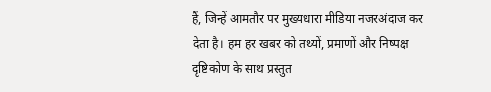हैं, जिन्हें आमतौर पर मुख्यधारा मीडिया नजरअंदाज कर देता है। हम हर खबर को तथ्यों, प्रमाणों और निष्पक्ष दृष्टिकोण के साथ प्रस्तुत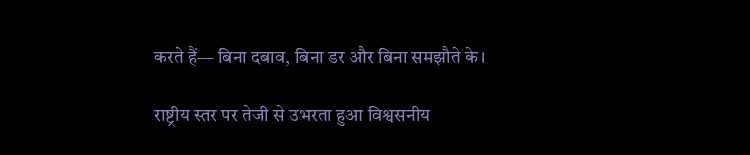करते हैं— बिना दबाव, बिना डर और बिना समझौते के।

राष्ट्रीय स्तर पर तेजी से उभरता हुआ विश्वसनीय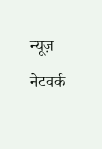न्यूज़ नेटवर्क